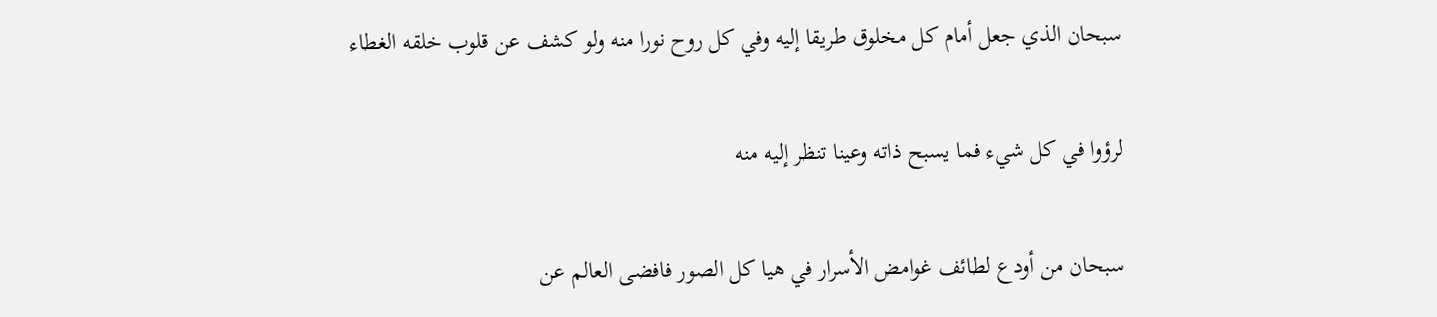سبحان الذي جعل أمام كل مخلوق طريقا إليه وفي كل روح نورا منه ولو كشف عن قلوب خلقه الغطاء

لرؤوا في كل شيء فما يسبح ذاته وعينا تنظر إليه منه

سبحان من أودع لطائف غوامض الأسرار في هيا كل الصور فافضى العالم عن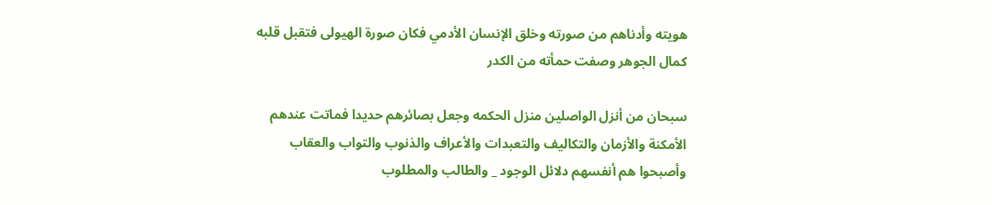هويته وأدناهم من صورته وخلق الإنسان الأدمي فكان صورة الهيولى فتقبل قلبه كمال الجوهر وصفت حمأته من الكدر

سبحان من أنزل الواصلين منزل الحكمه وجعل بصائرهم حديدا فماتت عندهم الأمكنة والأزمان والتكاليف والتعبدات والأعراف والذنوب والتواب والعقاب وأصبحوا هم أنفسهم دلائل الوجود _ والطالب والمطلوب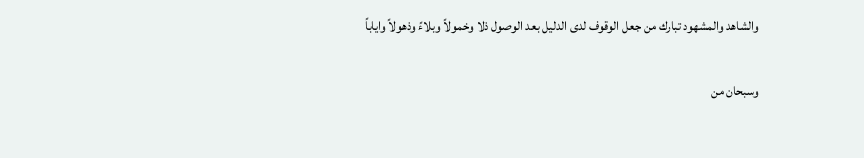والشاهد والمشهود تبارك من جعل الوقوف لدى الدليل بعد الوصول ذلا وخمولاً وبلاءً وذهولاً واياباً

وسبحان من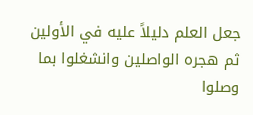جعل العلم دليلاً عليه في الأولين ثم هجره الواصلين وانشغلوا بما وصلوا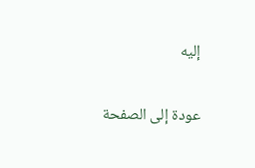إليه

عودة إلى الصفحة